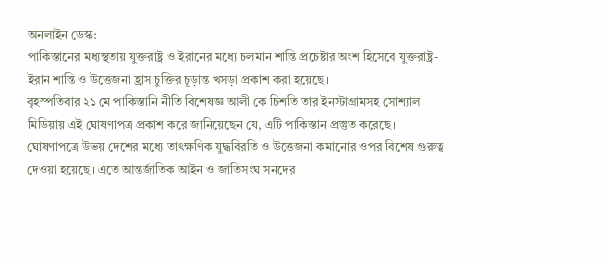অনলাইন ডেস্ক:
পাকিস্তানের মধ্যস্থতায় যুক্তরাষ্ট্র ও ইরানের মধ্যে চলমান শান্তি প্রচেষ্টার অংশ হিসেবে যুক্তরাষ্ট্র-ইরান শান্তি ও উত্তেজনা হ্রাস চুক্তির চূড়ান্ত খসড়া প্রকাশ করা হয়েছে।
বৃহস্পতিবার ২১ মে পাকিস্তানি নীতি বিশেষজ্ঞ আলী কে চিশতি তার ইনস্টাগ্রামসহ সোশ্যাল মিডিয়ায় এই ঘোষণাপত্র প্রকাশ করে জানিয়েছেন যে, এটি পাকিস্তান প্রস্তুত করেছে।
ঘোষণাপত্রে উভয় দেশের মধ্যে তাৎক্ষণিক যুদ্ধবিরতি ও উত্তেজনা কমানোর ওপর বিশেষ গুরুত্ব দেওয়া হয়েছে। এতে আন্তর্জাতিক আইন ও জাতিসংঘ সনদের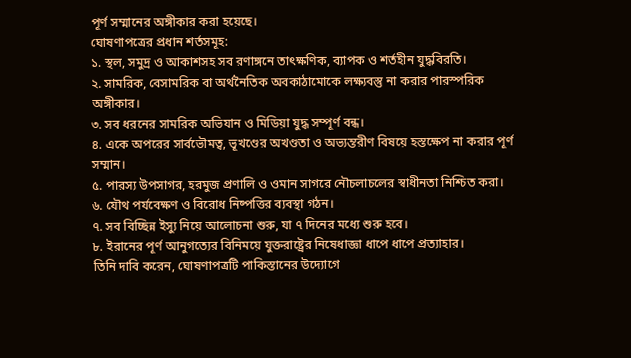পূর্ণ সম্মানের অঙ্গীকার করা হয়েছে।
ঘোষণাপত্রের প্রধান শর্তসমূহ:
১. স্থল, সমুদ্র ও আকাশসহ সব রণাঙ্গনে তাৎক্ষণিক, ব্যাপক ও শর্তহীন যুদ্ধবিরতি।
২. সামরিক, বেসামরিক বা অর্থনৈতিক অবকাঠামোকে লক্ষ্যবস্তু না করার পারস্পরিক অঙ্গীকার।
৩. সব ধরনের সামরিক অভিযান ও মিডিয়া যুদ্ধ সম্পূর্ণ বন্ধ।
৪. একে অপরের সার্বভৌমত্ব, ভূখণ্ডের অখণ্ডতা ও অভ্যন্তরীণ বিষয়ে হস্তক্ষেপ না করার পূর্ণ সম্মান।
৫. পারস্য উপসাগর, হরমুজ প্রণালি ও ওমান সাগরে নৌচলাচলের স্বাধীনতা নিশ্চিত করা।
৬. যৌথ পর্যবেক্ষণ ও বিরোধ নিষ্পত্তির ব্যবস্থা গঠন।
৭. সব বিচ্ছিন্ন ইস্যু নিয়ে আলোচনা শুরু, যা ৭ দিনের মধ্যে শুরু হবে।
৮. ইরানের পূর্ণ আনুগত্যের বিনিময়ে যুক্তরাষ্ট্রের নিষেধাজ্ঞা ধাপে ধাপে প্রত্যাহার।
তিনি দাবি করেন, ঘোষণাপত্রটি পাকিস্তানের উদ্যোগে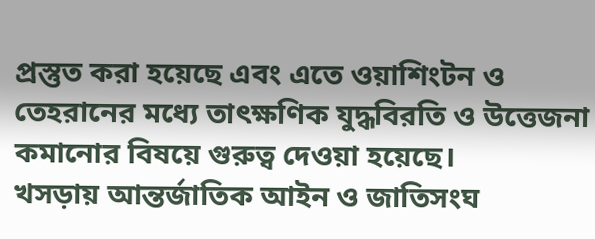প্রস্তুত করা হয়েছে এবং এতে ওয়াশিংটন ও তেহরানের মধ্যে তাৎক্ষণিক যুদ্ধবিরতি ও উত্তেজনা কমানোর বিষয়ে গুরুত্ব দেওয়া হয়েছে।
খসড়ায় আন্তর্জাতিক আইন ও জাতিসংঘ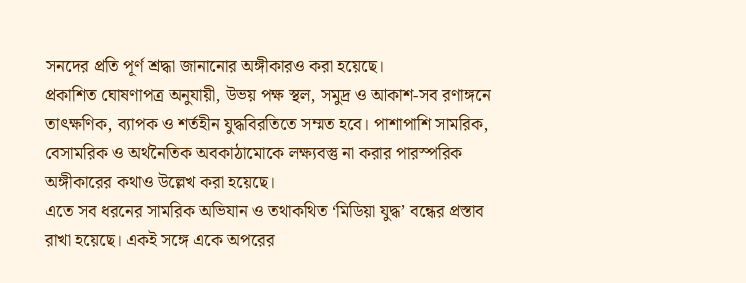সনদের প্রতি পূর্ণ শ্রদ্ধা জানানোর অঙ্গীকারও করা হয়েছে।
প্রকাশিত ঘোষণাপত্র অনুযায়ী, উভয় পক্ষ স্থল, সমুদ্র ও আকাশ-সব রণাঙ্গনে তাৎক্ষণিক, ব্যাপক ও শর্তহীন যুদ্ধবিরতিতে সম্মত হবে। পাশাপাশি সামরিক, বেসামরিক ও অর্থনৈতিক অবকাঠামোকে লক্ষ্যবস্তু না করার পারস্পরিক অঙ্গীকারের কথাও উল্লেখ করা হয়েছে।
এতে সব ধরনের সামরিক অভিযান ও তথাকথিত ‘মিডিয়া যুদ্ধ’ বন্ধের প্রস্তাব রাখা হয়েছে। একই সঙ্গে একে অপরের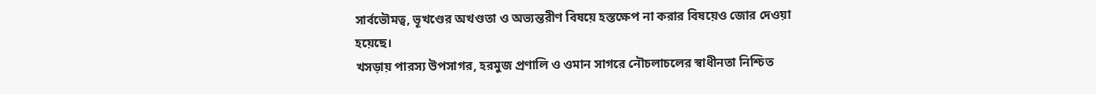সার্বভৌমত্ব, ভূখণ্ডের অখণ্ডতা ও অভ্যন্তরীণ বিষয়ে হস্তক্ষেপ না করার বিষয়েও জোর দেওয়া হয়েছে।
খসড়ায় পারস্য উপসাগর, হরমুজ প্রণালি ও ওমান সাগরে নৌচলাচলের স্বাধীনতা নিশ্চিত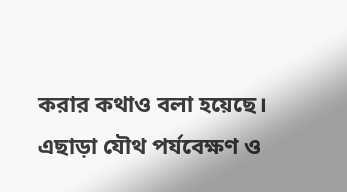করার কথাও বলা হয়েছে। এছাড়া যৌথ পর্যবেক্ষণ ও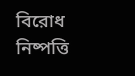বিরোধ নিষ্পত্তি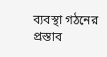ব্যবস্থা গঠনের প্রস্তাব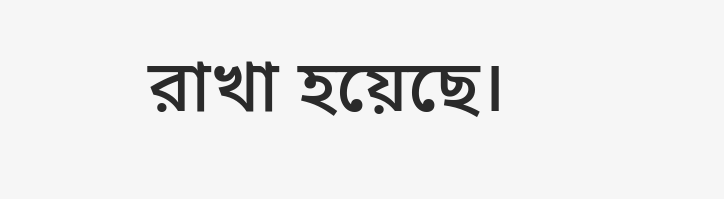রাখা হয়েছে।